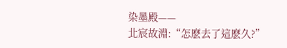染墨殿——
北宸故淵:“怎麽去了這麽久?”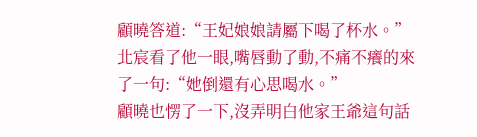顧曉答道:“王妃娘娘請屬下喝了杯水。”
北宸看了他一眼,嘴唇動了動,不痛不癢的來了一句:“她倒還有心思喝水。”
顧曉也愣了一下,沒弄明白他家王爺這句話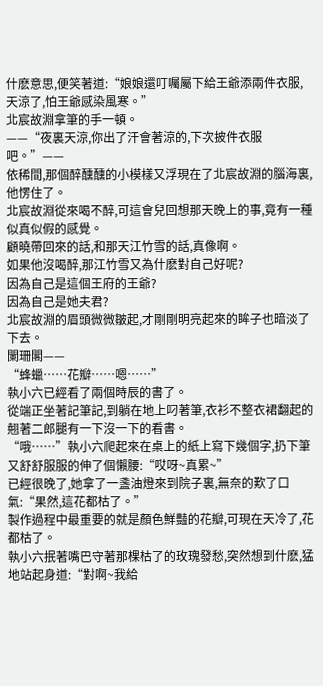什麽意思,便笑著道:“娘娘還叮囑屬下給王爺添兩件衣服,天涼了,怕王爺感染風寒。”
北宸故淵拿筆的手一頓。
——“夜裏天涼,你出了汗會著涼的,下次披件衣服吧。”——
依稀間,那個醉醺醺的小模樣又浮現在了北宸故淵的腦海裏,他愣住了。
北宸故淵從來喝不醉,可這會兒回想那天晚上的事,竟有一種似真似假的感覺。
顧曉帶回來的話,和那天江竹雪的話,真像啊。
如果他沒喝醉,那江竹雪又為什麽對自己好呢?
因為自己是這個王府的王爺?
因為自己是她夫君?
北宸故淵的眉頭微微皺起,才剛剛明亮起來的眸子也暗淡了下去。
闌珊閣——
“蜂蠟……花瓣……嗯……”
執小六已經看了兩個時辰的書了。
從端正坐著記筆記,到躺在地上叼著筆,衣衫不整衣裙翻起的翹著二郎腿有一下沒一下的看書。
“哦……”執小六爬起來在桌上的紙上寫下幾個字,扔下筆又舒舒服服的伸了個懶腰:“哎呀~真累~”
已經很晚了,她拿了一盞油燈來到院子裏,無奈的歎了口氣:“果然,這花都枯了。”
製作過程中最重要的就是顏色鮮豔的花瓣,可現在天冷了,花都枯了。
執小六抿著嘴巴守著那棵枯了的玫瑰發愁,突然想到什麽,猛地站起身道:“對啊~我給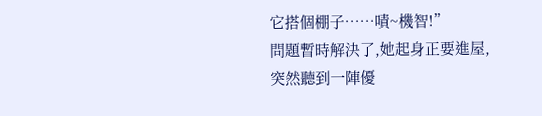它搭個棚子……嘖~機智!”
問題暫時解決了,她起身正要進屋,突然聽到一陣優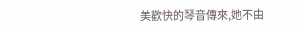美歡快的琴音傳來,她不由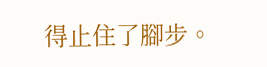得止住了腳步。